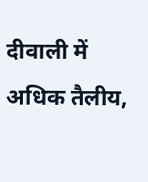दीवाली में अधिक तैलीय,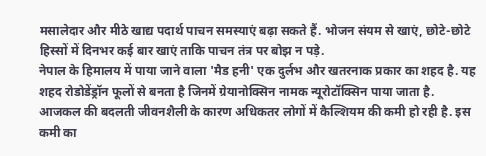मसालेदार और मीठे खाद्य पदार्थ पाचन समस्याएं बढ़ा सकते हैं. भोजन संयम से खाएं, छोटे-छोटे हिस्सों में दिनभर कई बार खाएं ताकि पाचन तंत्र पर बोझ न पड़े.
नेपाल के हिमालय में पाया जाने वाला 'मैड हनी' एक दुर्लभ और खतरनाक प्रकार का शहद है. यह शहद रोडोडेंड्रॉन फूलों से बनता है जिनमें ग्रेयानोक्सिन नामक न्यूरोटॉक्सिन पाया जाता है.
आजकल की बदलती जीवनशैली के कारण अधिकतर लोगों में कैल्शियम की कमी हो रही है. इस कमी का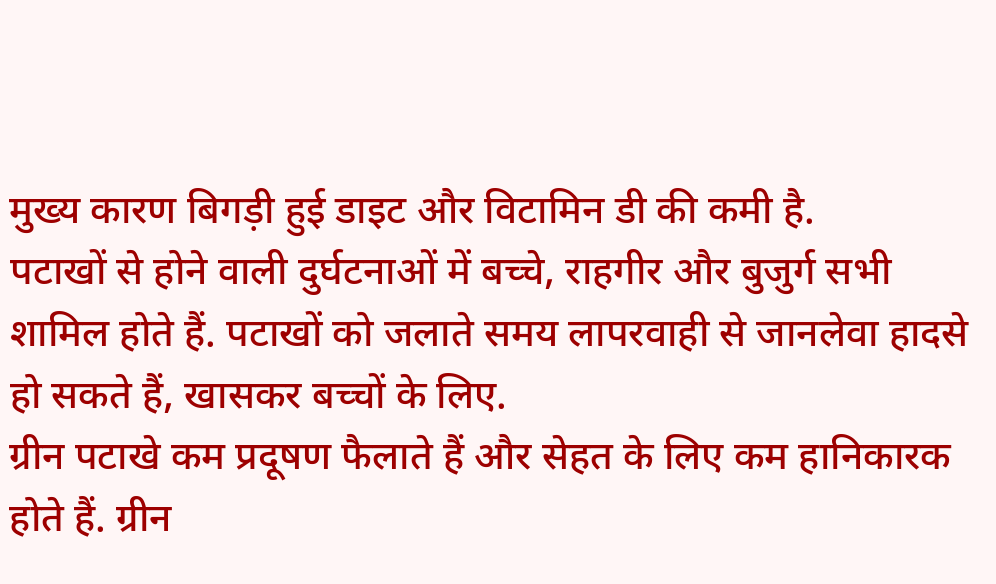मुख्य कारण बिगड़ी हुई डाइट और विटामिन डी की कमी है.
पटाखों से होने वाली दुर्घटनाओं में बच्चे, राहगीर और बुजुर्ग सभी शामिल होते हैं. पटाखों को जलाते समय लापरवाही से जानलेवा हादसे हो सकते हैं, खासकर बच्चों के लिए.
ग्रीन पटाखे कम प्रदूषण फैलाते हैं और सेहत के लिए कम हानिकारक होते हैं. ग्रीन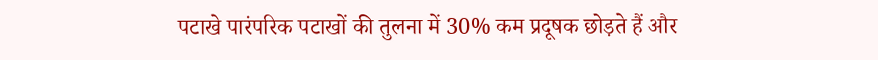पटाखे पारंपरिक पटाखों की तुलना में 30% कम प्रदूषक छोड़ते हैं और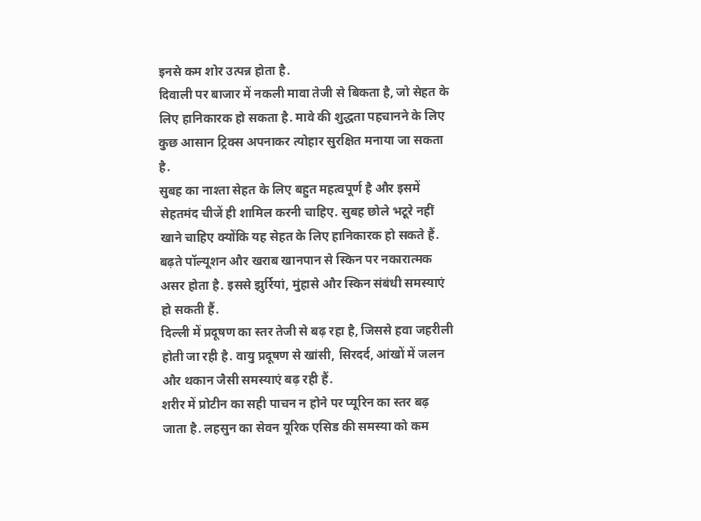इनसे कम शोर उत्पन्न होता है.
दिवाली पर बाजार में नकली मावा तेजी से बिकता है, जो सेहत के लिए हानिकारक हो सकता है. मावे की शुद्धता पहचानने के लिए कुछ आसान ट्रिक्स अपनाकर त्योहार सुरक्षित मनाया जा सकता है.
सुबह का नाश्ता सेहत के लिए बहुत महत्वपूर्ण है और इसमें सेहतमंद चीजें ही शामिल करनी चाहिए. सुबह छोले भटूरे नहीं खाने चाहिए क्योंकि यह सेहत के लिए हानिकारक हो सकते हैं.
बढ़ते पॉल्यूशन और खराब खानपान से स्किन पर नकारात्मक असर होता है. इससे झुर्रियां, मुंहासे और स्किन संबंधी समस्याएं हो सकती हैं.
दिल्ली में प्रदूषण का स्तर तेजी से बढ़ रहा है, जिससे हवा जहरीली होती जा रही है. वायु प्रदूषण से खांसी, सिरदर्द, आंखों में जलन और थकान जैसी समस्याएं बढ़ रही हैं.
शरीर में प्रोटीन का सही पाचन न होने पर प्यूरिन का स्तर बढ़ जाता है. लहसुन का सेवन यूरिक एसिड की समस्या को कम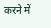करने में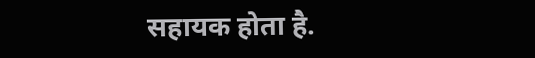सहायक होता है.